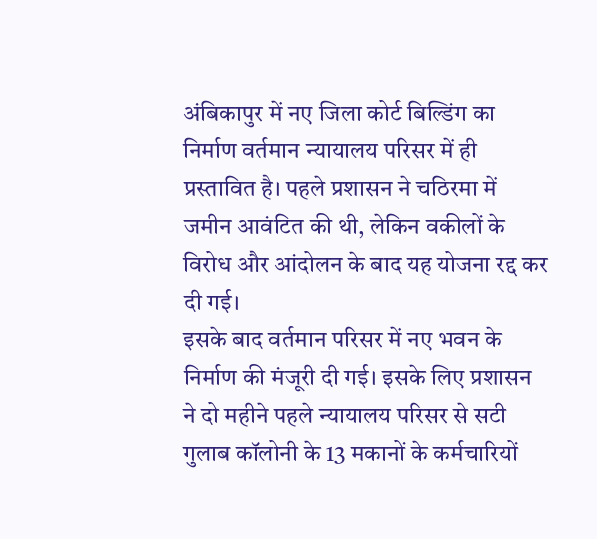अंबिकापुर में नए जिला कोर्ट बिल्डिंग का निर्माण वर्तमान न्यायालय परिसर में ही प्रस्तावित है। पहले प्रशासन ने चठिरमा में जमीन आवंटित की थी, लेकिन वकीलों के विरोध और आंदोलन के बाद यह योजना रद्द कर दी गई।
इसके बाद वर्तमान परिसर में नए भवन के निर्माण की मंजूरी दी गई। इसके लिए प्रशासन ने दो महीने पहले न्यायालय परिसर से सटी गुलाब कॉलोनी के 13 मकानों के कर्मचारियों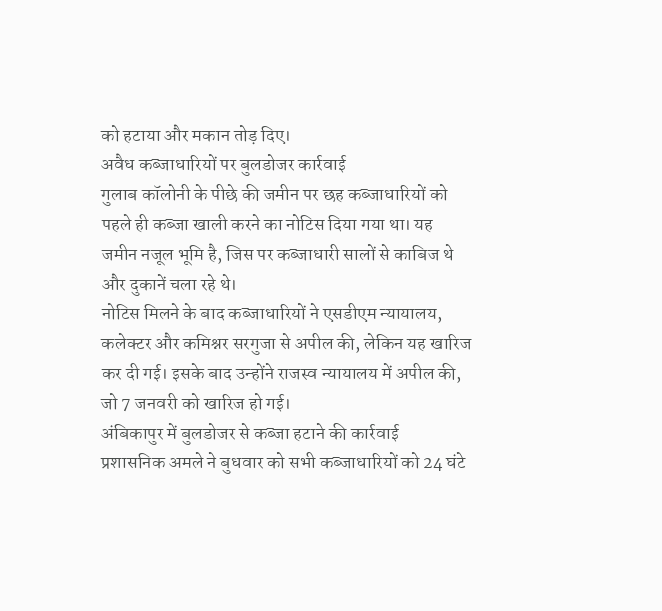को हटाया और मकान तोड़ दिए।
अवैध कब्जाधारियों पर बुलडोजर कार्रवाई
गुलाब कॉलोनी के पीछे की जमीन पर छह कब्जाधारियों को पहले ही कब्जा खाली करने का नोटिस दिया गया था। यह जमीन नजूल भूमि है, जिस पर कब्जाधारी सालों से काबिज थे और दुकानें चला रहे थे।
नोटिस मिलने के बाद कब्जाधारियों ने एसडीएम न्यायालय, कलेक्टर और कमिश्नर सरगुजा से अपील की, लेकिन यह खारिज कर दी गई। इसके बाद उन्होंने राजस्व न्यायालय में अपील की, जो 7 जनवरी को खारिज हो गई।
अंबिकापुर में बुलडोजर से कब्जा हटाने की कार्रवाई
प्रशासनिक अमले ने बुधवार को सभी कब्जाधारियों को 24 घंटे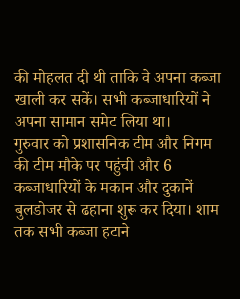की मोहलत दी थी ताकि वे अपना कब्जा खाली कर सकें। सभी कब्जाधारियों ने अपना सामान समेट लिया था।
गुरुवार को प्रशासनिक टीम और निगम की टीम मौके पर पहुंची और 6 कब्जाधारियों के मकान और दुकानें बुलडोजर से ढहाना शुरू कर दिया। शाम तक सभी कब्जा हटाने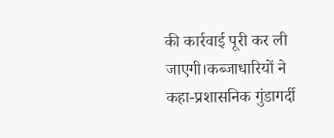की कार्रवाई पूरी कर ली जाएगी।कब्जाधारियों ने कहा-प्रशासनिक गुंडागर्दी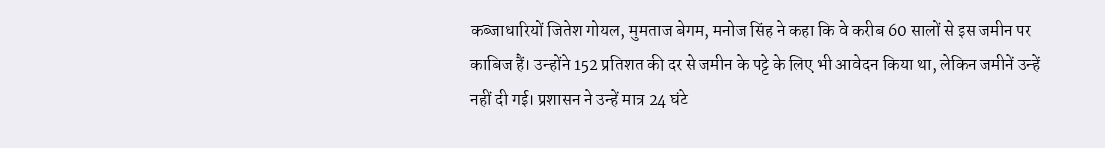कब्जाधारियों जितेश गोयल, मुमताज बेगम, मनोज सिंह ने कहा कि वे करीब 60 सालों से इस जमीन पर काबिज हैं। उन्होंने 152 प्रतिशत की दर से जमीन के पट्टे के लिए भी आवेदन किया था, लेकिन जमीनें उन्हें नहीं दी गई। प्रशासन ने उन्हें मात्र 24 घंटे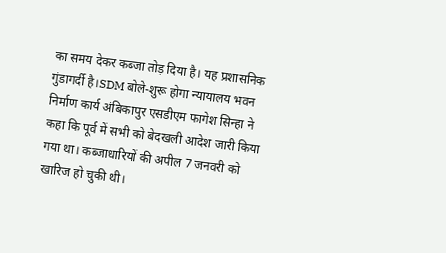का समय देकर कब्जा तोड़ दिया है। यह प्रशासनिक गुंडागर्दी है।SDM बोले-शुरू होगा न्यायालय भवन निर्माण कार्य अंबिकापुर एसडीएम फागेश सिन्हा ने कहा कि पूर्व में सभी को बेदखली आदेश जारी किया गया था। कब्जाधारियों की अपील 7 जनवरी को खारिज हो चुकी थी।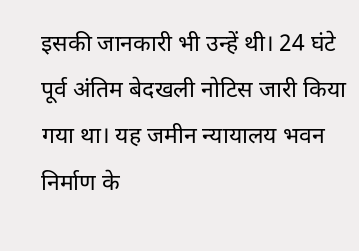इसकी जानकारी भी उन्हें थी। 24 घंटे पूर्व अंतिम बेदखली नोटिस जारी किया गया था। यह जमीन न्यायालय भवन निर्माण के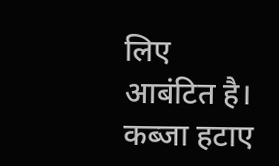लिए आबंटित है। कब्जा हटाए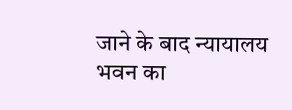जाने के बाद न्यायालय भवन का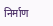निर्माण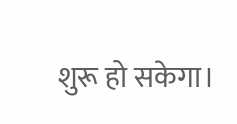शुरू हो सकेगा।